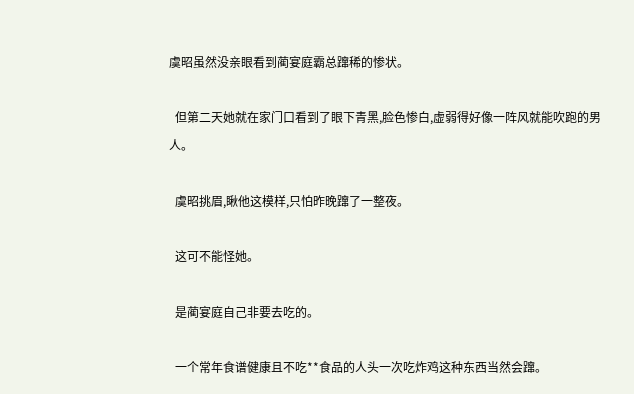虞昭虽然没亲眼看到蔺宴庭霸总蹿稀的惨状。

  但第二天她就在家门口看到了眼下青黑,脸色惨白,虚弱得好像一阵风就能吹跑的男人。

  虞昭挑眉,瞅他这模样,只怕昨晚蹿了一整夜。

  这可不能怪她。

  是蔺宴庭自己非要去吃的。

  一个常年食谱健康且不吃**食品的人头一次吃炸鸡这种东西当然会蹿。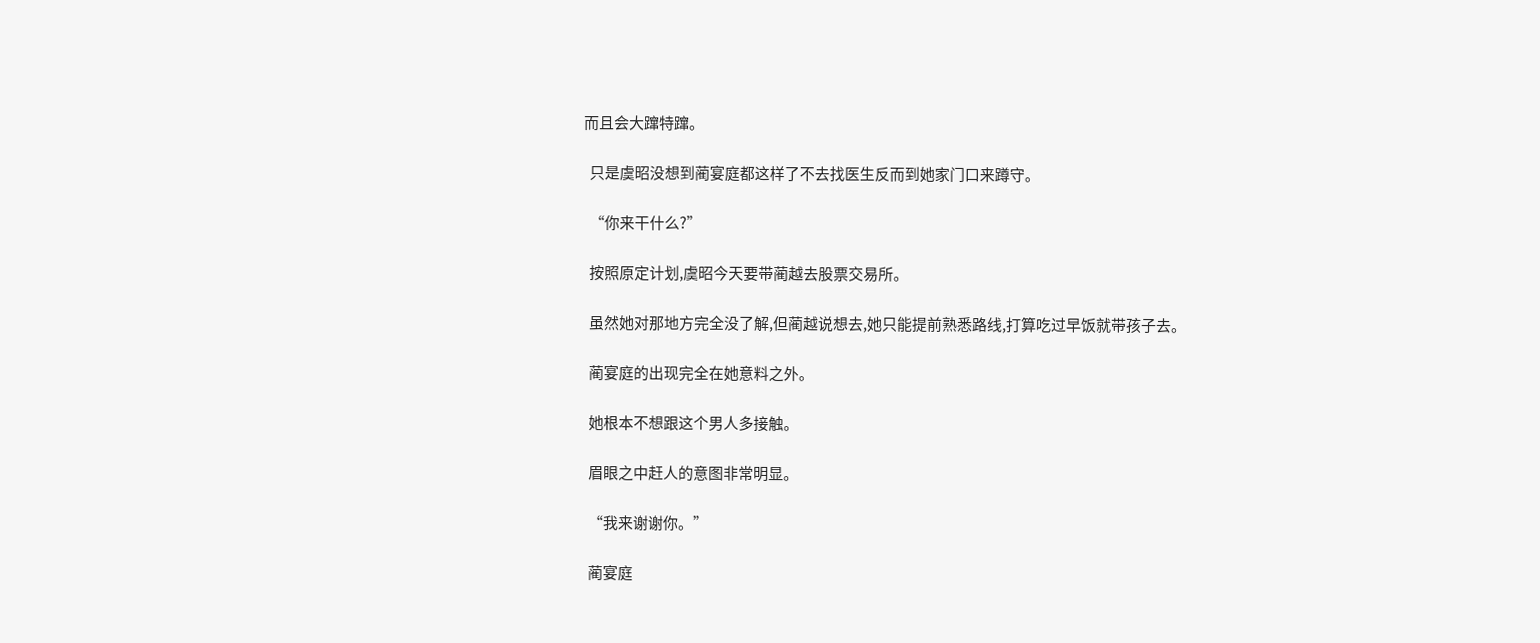而且会大蹿特蹿。

  只是虞昭没想到蔺宴庭都这样了不去找医生反而到她家门口来蹲守。

  “你来干什么?”

  按照原定计划,虞昭今天要带蔺越去股票交易所。

  虽然她对那地方完全没了解,但蔺越说想去,她只能提前熟悉路线,打算吃过早饭就带孩子去。

  蔺宴庭的出现完全在她意料之外。

  她根本不想跟这个男人多接触。

  眉眼之中赶人的意图非常明显。

  “我来谢谢你。”

  蔺宴庭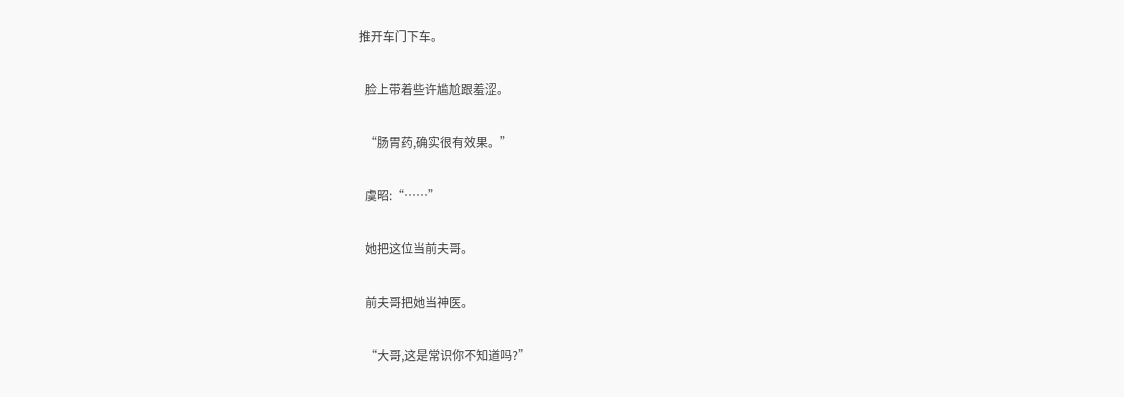推开车门下车。

  脸上带着些许尴尬跟羞涩。

  “肠胃药,确实很有效果。”

  虞昭:“……”

  她把这位当前夫哥。

  前夫哥把她当神医。

  “大哥,这是常识你不知道吗?”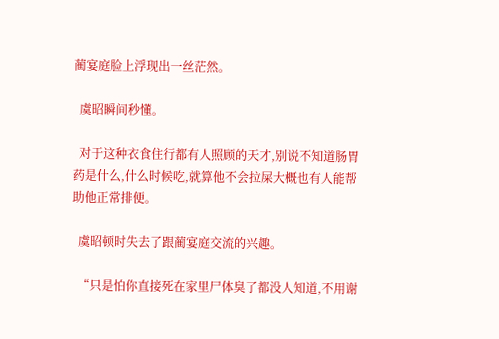蔺宴庭脸上浮现出一丝茫然。

  虞昭瞬间秒懂。

  对于这种衣食住行都有人照顾的天才,别说不知道肠胃药是什么,什么时候吃,就算他不会拉屎大概也有人能帮助他正常排便。

  虞昭顿时失去了跟蔺宴庭交流的兴趣。

  “只是怕你直接死在家里尸体臭了都没人知道,不用谢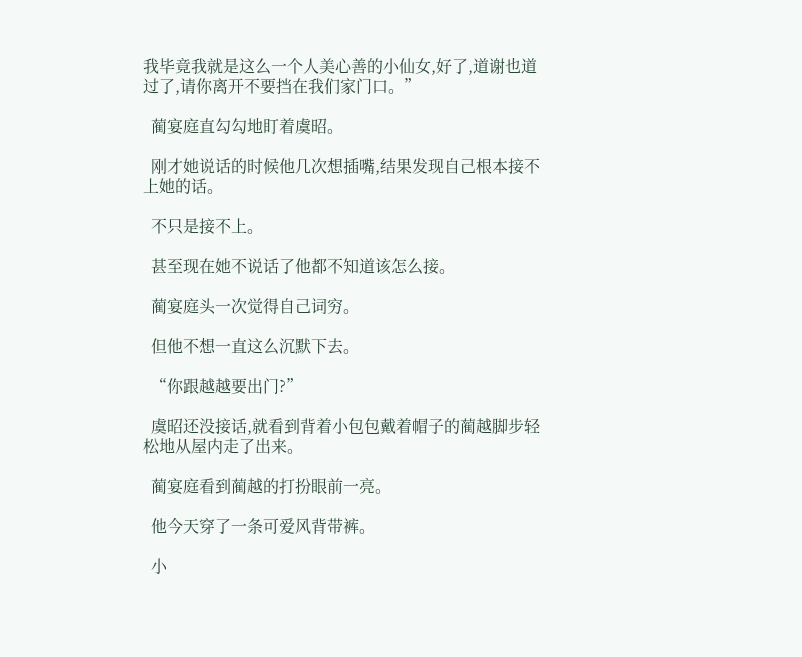我毕竟我就是这么一个人美心善的小仙女,好了,道谢也道过了,请你离开不要挡在我们家门口。”

  蔺宴庭直勾勾地盯着虞昭。

  刚才她说话的时候他几次想插嘴,结果发现自己根本接不上她的话。

  不只是接不上。

  甚至现在她不说话了他都不知道该怎么接。

  蔺宴庭头一次觉得自己词穷。

  但他不想一直这么沉默下去。

  “你跟越越要出门?”

  虞昭还没接话,就看到背着小包包戴着帽子的蔺越脚步轻松地从屋内走了出来。

  蔺宴庭看到蔺越的打扮眼前一亮。

  他今天穿了一条可爱风背带裤。

  小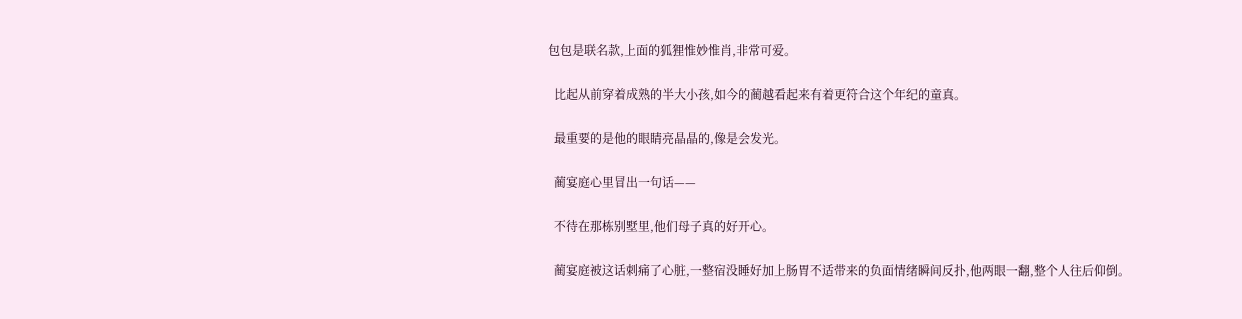包包是联名款,上面的狐狸惟妙惟肖,非常可爱。

  比起从前穿着成熟的半大小孩,如今的蔺越看起来有着更符合这个年纪的童真。

  最重要的是他的眼睛亮晶晶的,像是会发光。

  蔺宴庭心里冒出一句话——

  不待在那栋别墅里,他们母子真的好开心。

  蔺宴庭被这话刺痛了心脏,一整宿没睡好加上肠胃不适带来的负面情绪瞬间反扑,他两眼一翻,整个人往后仰倒。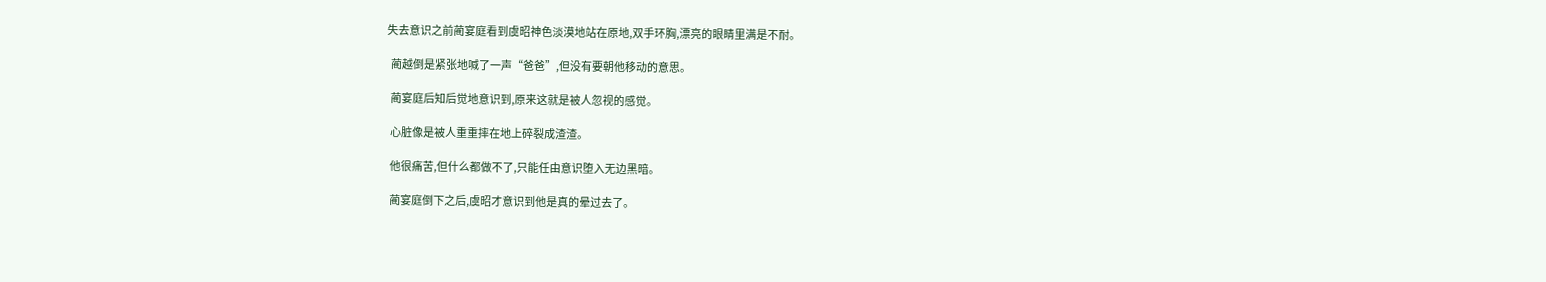失去意识之前蔺宴庭看到虞昭神色淡漠地站在原地,双手环胸,漂亮的眼睛里满是不耐。

  蔺越倒是紧张地喊了一声“爸爸”,但没有要朝他移动的意思。

  蔺宴庭后知后觉地意识到,原来这就是被人忽视的感觉。

  心脏像是被人重重摔在地上碎裂成渣渣。

  他很痛苦,但什么都做不了,只能任由意识堕入无边黑暗。

  蔺宴庭倒下之后,虞昭才意识到他是真的晕过去了。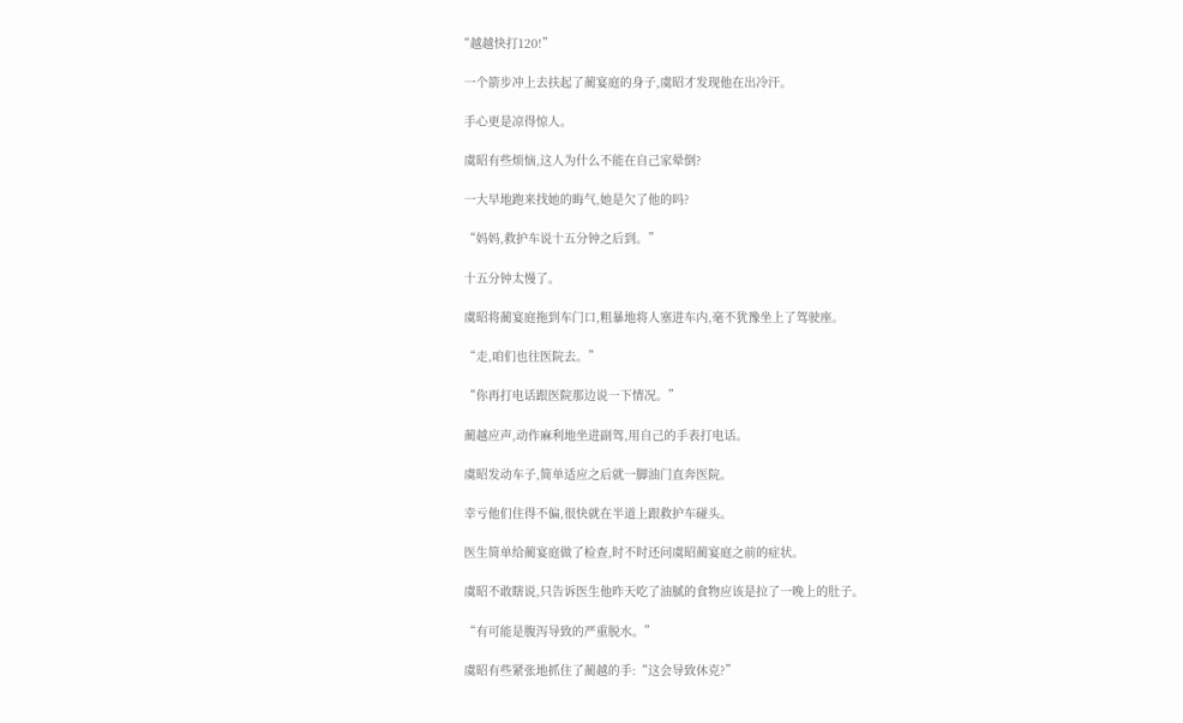“越越快打120!”

  一个箭步冲上去扶起了蔺宴庭的身子,虞昭才发现他在出冷汗。

  手心更是凉得惊人。

  虞昭有些烦恼,这人为什么不能在自己家晕倒?

  一大早地跑来找她的晦气,她是欠了他的吗?

  “妈妈,救护车说十五分钟之后到。”

  十五分钟太慢了。

  虞昭将蔺宴庭拖到车门口,粗暴地将人塞进车内,毫不犹豫坐上了驾驶座。

  “走,咱们也往医院去。”

  “你再打电话跟医院那边说一下情况。”

  蔺越应声,动作麻利地坐进副驾,用自己的手表打电话。

  虞昭发动车子,简单适应之后就一脚油门直奔医院。

  幸亏他们住得不偏,很快就在半道上跟救护车碰头。

  医生简单给蔺宴庭做了检查,时不时还问虞昭蔺宴庭之前的症状。

  虞昭不敢瞎说,只告诉医生他昨天吃了油腻的食物应该是拉了一晚上的肚子。

  “有可能是腹泻导致的严重脱水。”

  虞昭有些紧张地抓住了蔺越的手:“这会导致休克?”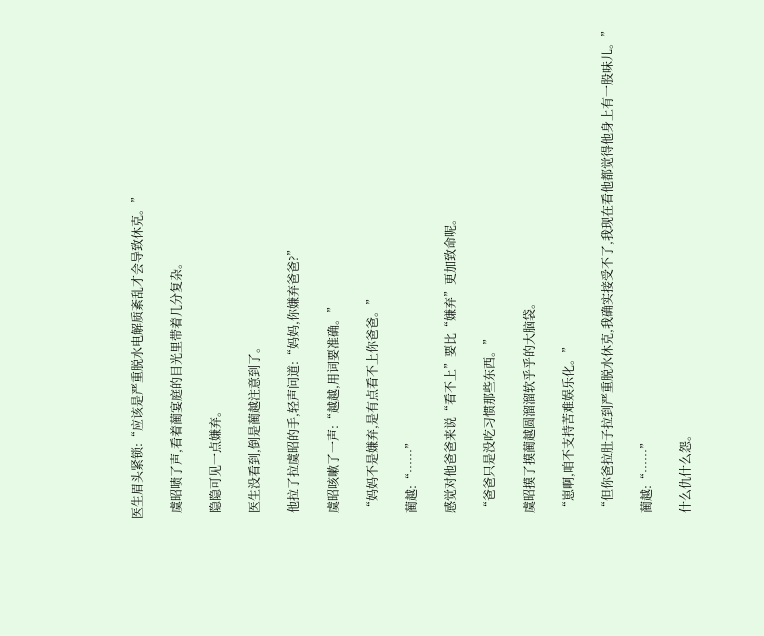医生眉头紧锁:“应该是严重脱水电解质紊乱才会导致休克。”

  虞昭啧了声,看着蔺宴庭的目光里带着几分复杂。

  隐隐可见一点嫌弃。

  医生没看到,倒是蔺越注意到了。

  他拉了拉虞昭的手,轻声问道:“妈妈,你嫌弃爸爸?”

  虞昭咳嗽了一声:“越越,用词要准确。”

  “妈妈不是嫌弃,是有点看不上你爸爸。”

  蔺越:“……”

  感觉对他爸爸来说“看不上”要比“嫌弃”更加致命呢。

  “爸爸只是没吃习惯那些东西。”

  虞昭摸了摸蔺越圆溜溜软乎乎的大脑袋。

  “崽啊,咱不支持苦难娱乐化。”

  “但你爸拉肚子拉到严重脱水休克,我确实接受不了,我现在看他都觉得他身上有一股味儿。”

  蔺越:“……”

  什么仇什么怨。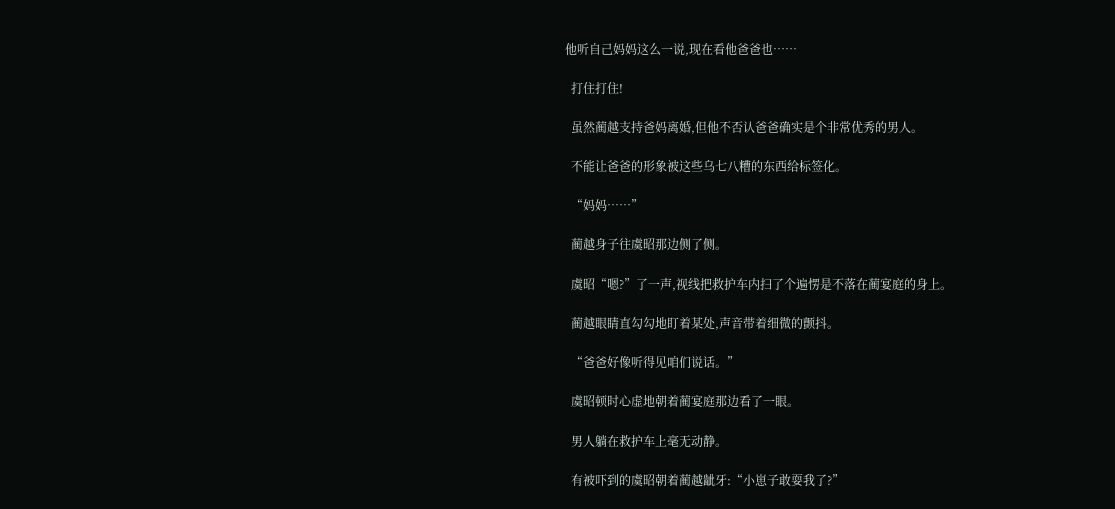他听自己妈妈这么一说,现在看他爸爸也……

  打住打住!

  虽然蔺越支持爸妈离婚,但他不否认爸爸确实是个非常优秀的男人。

  不能让爸爸的形象被这些乌七八糟的东西给标签化。

  “妈妈……”

  蔺越身子往虞昭那边侧了侧。

  虞昭“嗯?”了一声,视线把救护车内扫了个遍愣是不落在蔺宴庭的身上。

  蔺越眼睛直勾勾地盯着某处,声音带着细微的颤抖。

  “爸爸好像听得见咱们说话。”

  虞昭顿时心虚地朝着蔺宴庭那边看了一眼。

  男人躺在救护车上毫无动静。

  有被吓到的虞昭朝着蔺越龇牙:“小崽子敢耍我了?”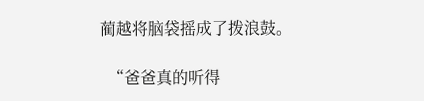蔺越将脑袋摇成了拨浪鼓。

  “爸爸真的听得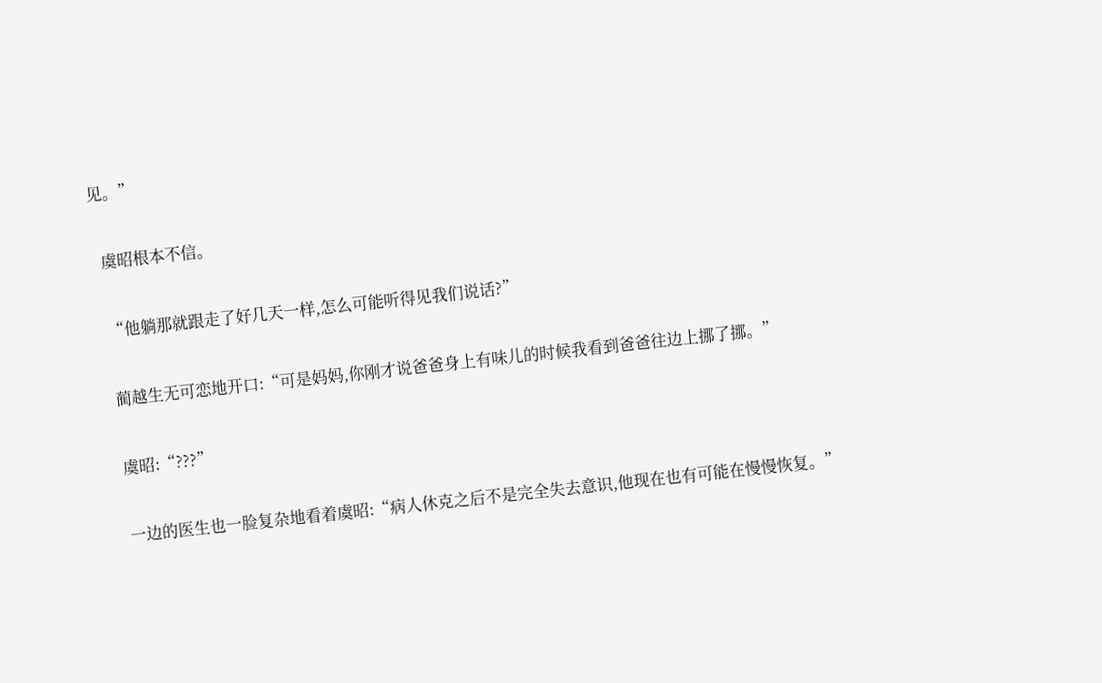见。”

  虞昭根本不信。

  “他躺那就跟走了好几天一样,怎么可能听得见我们说话?”

  蔺越生无可恋地开口:“可是妈妈,你刚才说爸爸身上有味儿的时候我看到爸爸往边上挪了挪。”

  虞昭:“???”

  一边的医生也一脸复杂地看着虞昭:“病人休克之后不是完全失去意识,他现在也有可能在慢慢恢复。”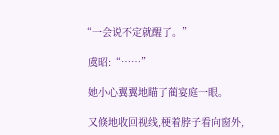“一会说不定就醒了。”

  虞昭:“……”

  她小心翼翼地瞄了蔺宴庭一眼。

  又倏地收回视线,梗着脖子看向窗外,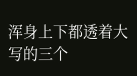浑身上下都透着大写的三个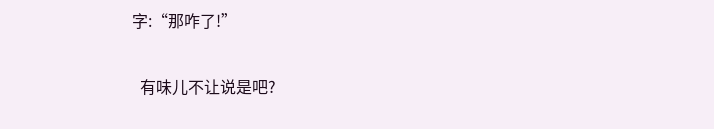字:“那咋了!”

  有味儿不让说是吧?